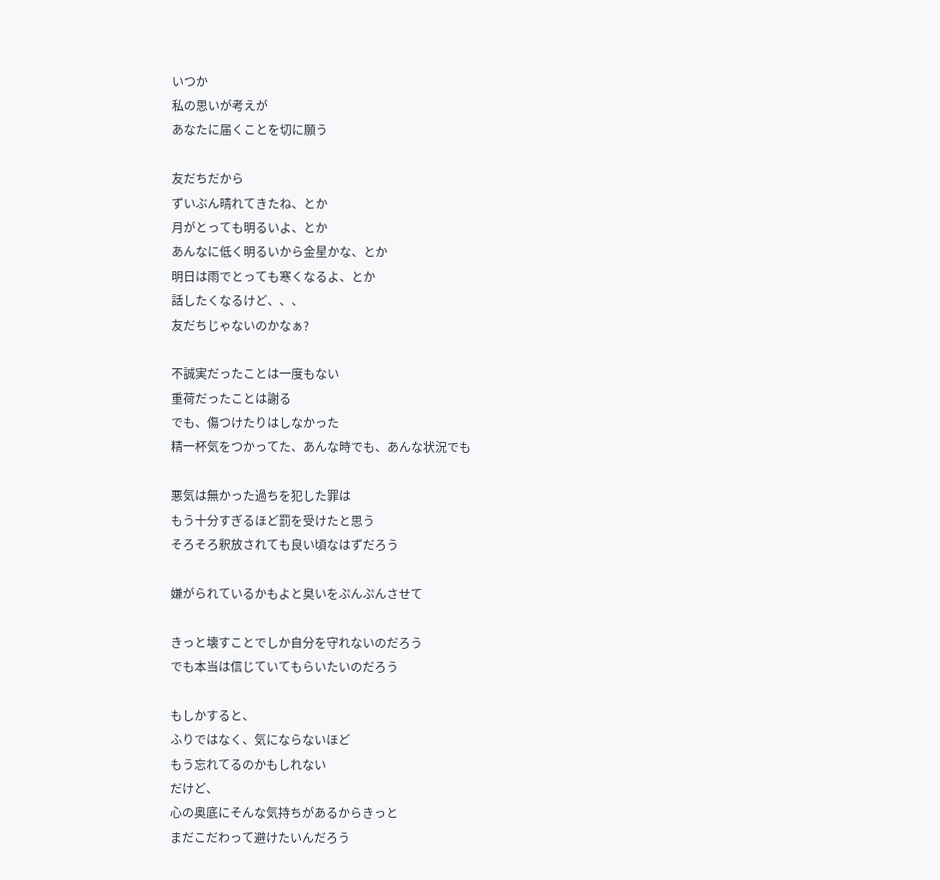いつか
私の思いが考えが
あなたに届くことを切に願う

友だちだから
ずいぶん晴れてきたね、とか
月がとっても明るいよ、とか
あんなに低く明るいから金星かな、とか
明日は雨でとっても寒くなるよ、とか
話したくなるけど、、、
友だちじゃないのかなぁ?

不誠実だったことは一度もない
重荷だったことは謝る
でも、傷つけたりはしなかった
精一杯気をつかってた、あんな時でも、あんな状況でも

悪気は無かった過ちを犯した罪は
もう十分すぎるほど罰を受けたと思う
そろそろ釈放されても良い頃なはずだろう

嫌がられているかもよと臭いをぷんぷんさせて

きっと壊すことでしか自分を守れないのだろう
でも本当は信じていてもらいたいのだろう

もしかすると、
ふりではなく、気にならないほど
もう忘れてるのかもしれない
だけど、
心の奥底にそんな気持ちがあるからきっと
まだこだわって避けたいんだろう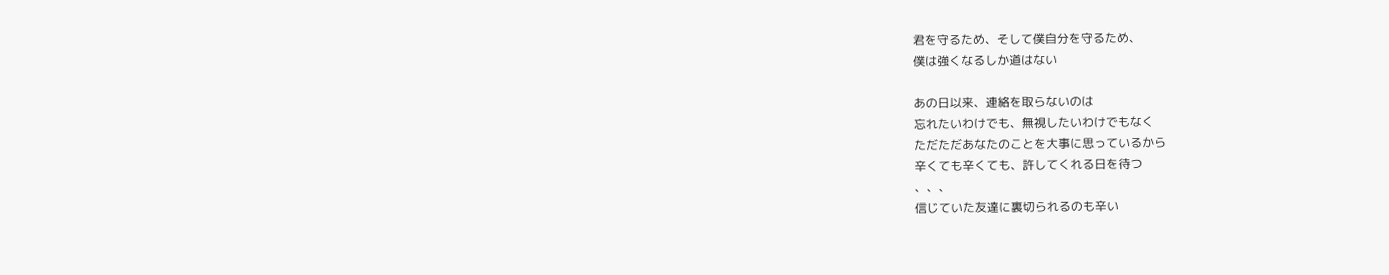君を守るため、そして僕自分を守るため、
僕は強くなるしか道はない

あの日以来、連絡を取らないのは
忘れたいわけでも、無視したいわけでもなく
ただただあなたのことを大事に思っているから
辛くても辛くても、許してくれる日を待つ
、、、
信じていた友達に裏切られるのも辛い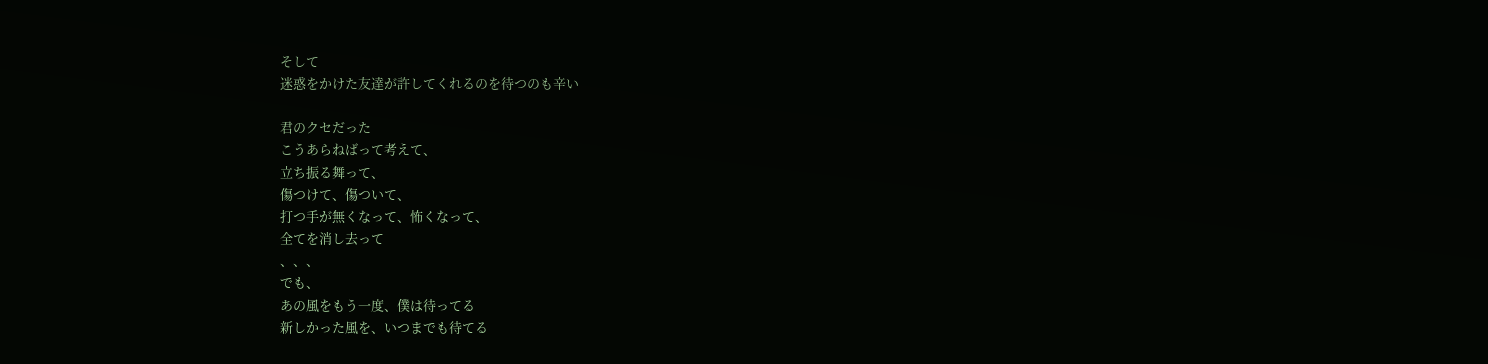そして
迷惑をかけた友達が許してくれるのを待つのも辛い

君のクセだった
こうあらねばって考えて、
立ち振る舞って、
傷つけて、傷ついて、
打つ手が無くなって、怖くなって、
全てを消し去って
、、、
でも、
あの風をもう一度、僕は待ってる
新しかった風を、いつまでも待てる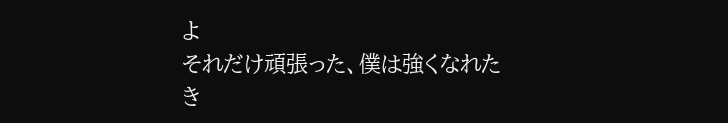よ
それだけ頑張った、僕は強くなれた
き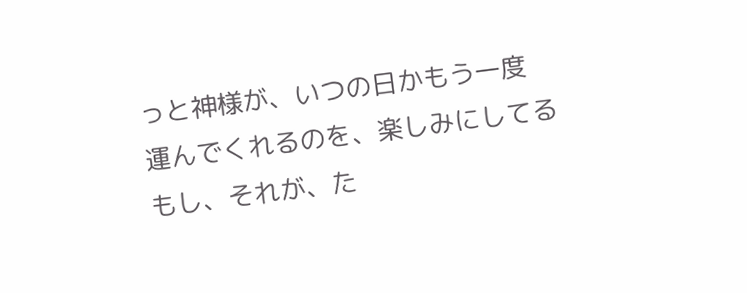っと神様が、いつの日かもう一度
運んでくれるのを、楽しみにしてる
もし、それが、た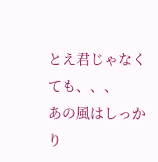とえ君じゃなくても、、、
あの風はしっかり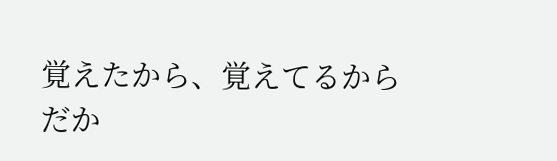覚えたから、覚えてるから
だか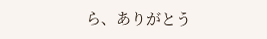ら、ありがとう